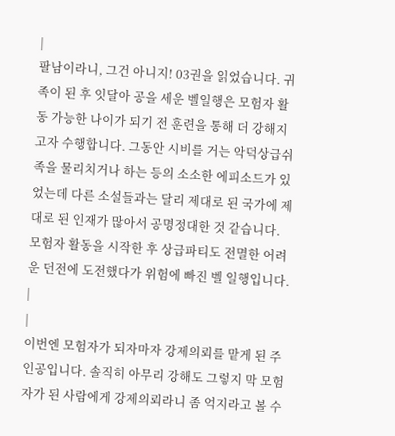|
팔남이라니, 그건 아니지! 03권을 읽었습니다. 귀족이 된 후 잇달아 공을 세운 벨일행은 모험자 활동 가능한 나이가 되기 전 훈련을 통해 더 강해지고자 수행합니다. 그동안 시비를 거는 악덕상급쉬족을 물리치거나 하는 등의 소소한 에피소드가 있었는데 다른 소설들과는 달리 제대로 된 국가에 제대로 된 인재가 많아서 공명정대한 것 같습니다. 모험자 활동을 시작한 후 상급파티도 전멸한 어려운 던전에 도전했다가 위험에 빠진 벨 일행입니다. |
|
이번엔 모험자가 되자마자 강제의뢰를 맡게 된 주인공입니다. 솔직히 아무리 강해도 그렇지 막 모험자가 된 사람에게 강제의뢰라니 좀 억지라고 볼 수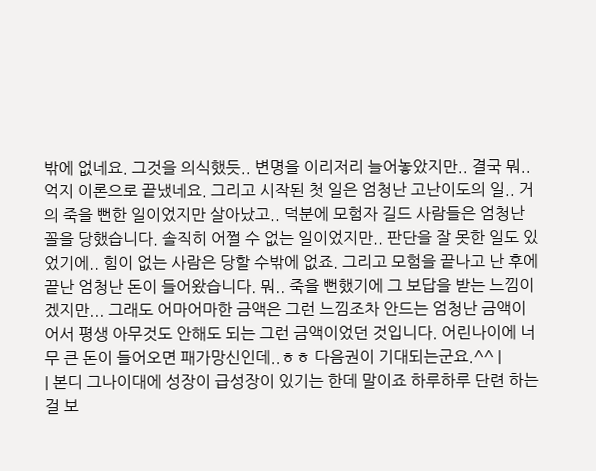밖에 없네요. 그것을 의식했듯.. 변명을 이리저리 늘어놓았지만.. 결국 뭐.. 억지 이론으로 끝냈네요. 그리고 시작된 첫 일은 엄청난 고난이도의 일.. 거의 죽을 뻔한 일이었지만 살아났고.. 덕분에 모험자 길드 사람들은 엄청난 꼴을 당했습니다. 솔직히 어쩔 수 없는 일이었지만.. 판단을 잘 못한 일도 있었기에.. 힘이 없는 사람은 당할 수밖에 없죠. 그리고 모험을 끝나고 난 후에 끝난 엄청난 돈이 들어왔습니다. 뭐.. 죽을 뻔했기에 그 보답을 받는 느낌이겠지만... 그래도 어마어마한 금액은 그런 느낌조차 안드는 엄청난 금액이어서 평생 아무것도 안해도 되는 그런 금액이었던 것입니다. 어린나이에 너무 큰 돈이 들어오면 패가망신인데..ㅎㅎ 다음권이 기대되는군요.^^ |
| 본디 그나이대에 성장이 급성장이 있기는 한데 말이죠 하루하루 단련 하는걸 보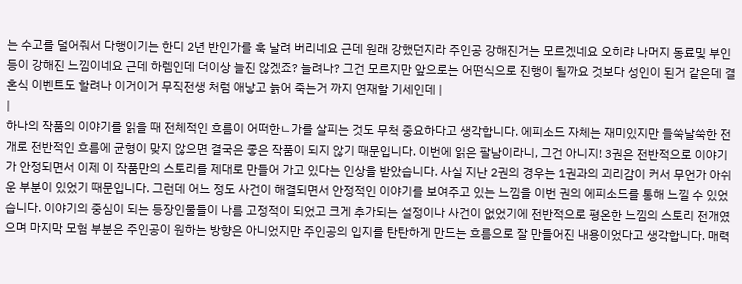는 수고를 덜어줘서 다행이기는 한디 2년 반인가를 훅 날려 버리네요 근데 원래 강했던지라 주인공 강해진거는 모르겠네요 오히랴 나머지 동료및 부인등이 강해진 느낌이네요 근데 하렘인데 더이상 늘진 않겠죠? 늘려나? 그건 모르지만 앞으로는 어떤식으로 진행이 될까요 것보다 성인이 된거 같은데 결혼식 이벤트도 할려나 이거이거 무직전생 처럼 애낳고 늙어 죽는거 까지 연재할 기세인데 |
|
하나의 작품의 이야기를 읽을 때 전체적인 흐름이 어떠한ㄴ가를 살피는 것도 무척 중요하다고 생각합니다. 에피소드 자체는 재미있지만 들쑥날쑥한 전개로 전반적인 흐름에 균형이 맞지 않으면 결국은 좋은 작품이 되지 않기 때문입니다. 이번에 읽은 팔남이라니, 그건 아니지! 3권은 전반적으로 이야기가 안정되면서 이제 이 작품만의 스토리를 제대로 만들어 가고 있다는 인상을 받았습니다. 사실 지난 2권의 경우는 1권과의 괴리감이 커서 무언가 아쉬운 부분이 있었기 때문입니다. 그런데 어느 정도 사건이 해결되면서 안정적인 이야기를 보여주고 있는 느낌을 이번 권의 에피소드를 통해 느낄 수 있었습니다. 이야기의 중심이 되는 등장인물들이 나름 고정적이 되었고 크게 추가되는 설정이나 사건이 없었기에 전반적으로 평온한 느낌의 스토리 전개였으며 마지막 모험 부분은 주인공이 원하는 방향은 아니었지만 주인공의 입지를 탄탄하게 만드는 흐름으로 잘 만들어진 내용이었다고 생각합니다. 매력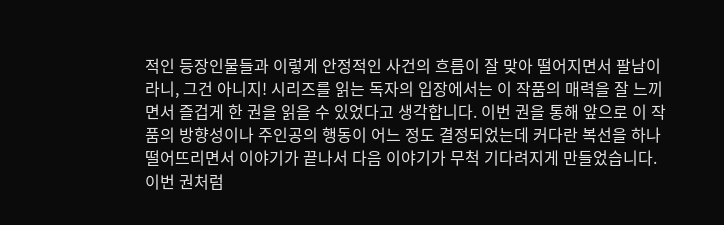적인 등장인물들과 이렇게 안정적인 사건의 흐름이 잘 맞아 떨어지면서 팔남이라니, 그건 아니지! 시리즈를 읽는 독자의 입장에서는 이 작품의 매력을 잘 느끼면서 즐겁게 한 권을 읽을 수 있었다고 생각합니다. 이번 권을 통해 앞으로 이 작품의 방향성이나 주인공의 행동이 어느 정도 결정되었는데 커다란 복선을 하나 떨어뜨리면서 이야기가 끝나서 다음 이야기가 무척 기다려지게 만들었습니다. 이번 권처럼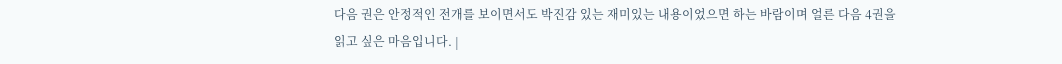다음 권은 안정적인 전개를 보이면서도 박진감 있는 재미있는 내용이었으면 하는 바람이며 얼른 다음 4권을 읽고 싶은 마음입니다. |